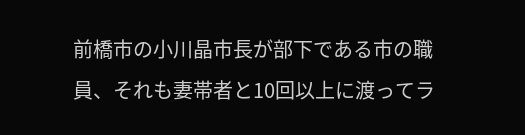前橋市の小川晶市長が部下である市の職員、それも妻帯者と10回以上に渡ってラ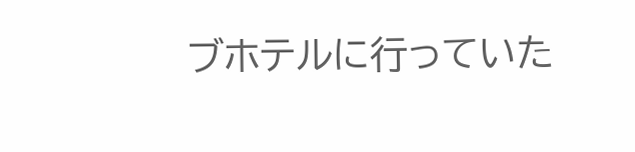ブホテルに行っていた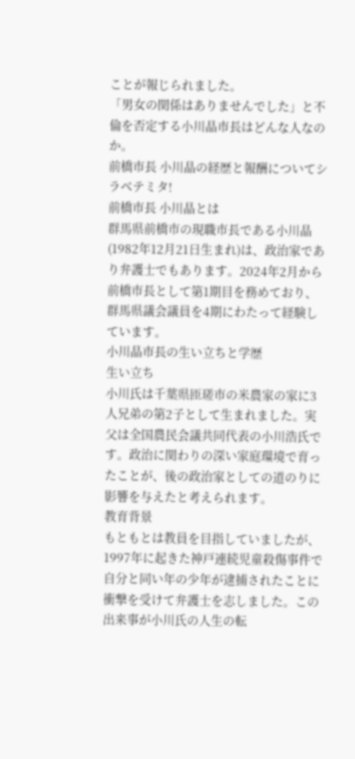ことが報じられました。
「男女の関係はありませんでした」と不倫を否定する小川晶市長はどんな人なのか。
前橋市長 小川晶の経歴と報酬についてシラベテミタ!
前橋市長 小川晶とは
群馬県前橋市の現職市長である小川晶(1982年12月21日生まれ)は、政治家であり弁護士でもあります。2024年2月から前橋市長として第1期目を務めており、群馬県議会議員を4期にわたって経験しています。
小川晶市長の生い立ちと学歴
生い立ち
小川氏は千葉県匝瑳市の米農家の家に3人兄弟の第2子として生まれました。実父は全国農民会議共同代表の小川浩氏です。政治に関わりの深い家庭環境で育ったことが、後の政治家としての道のりに影響を与えたと考えられます。
教育背景
もともとは教員を目指していましたが、1997年に起きた神戸連続児童殺傷事件で自分と同い年の少年が逮捕されたことに衝撃を受けて弁護士を志しました。この出来事が小川氏の人生の転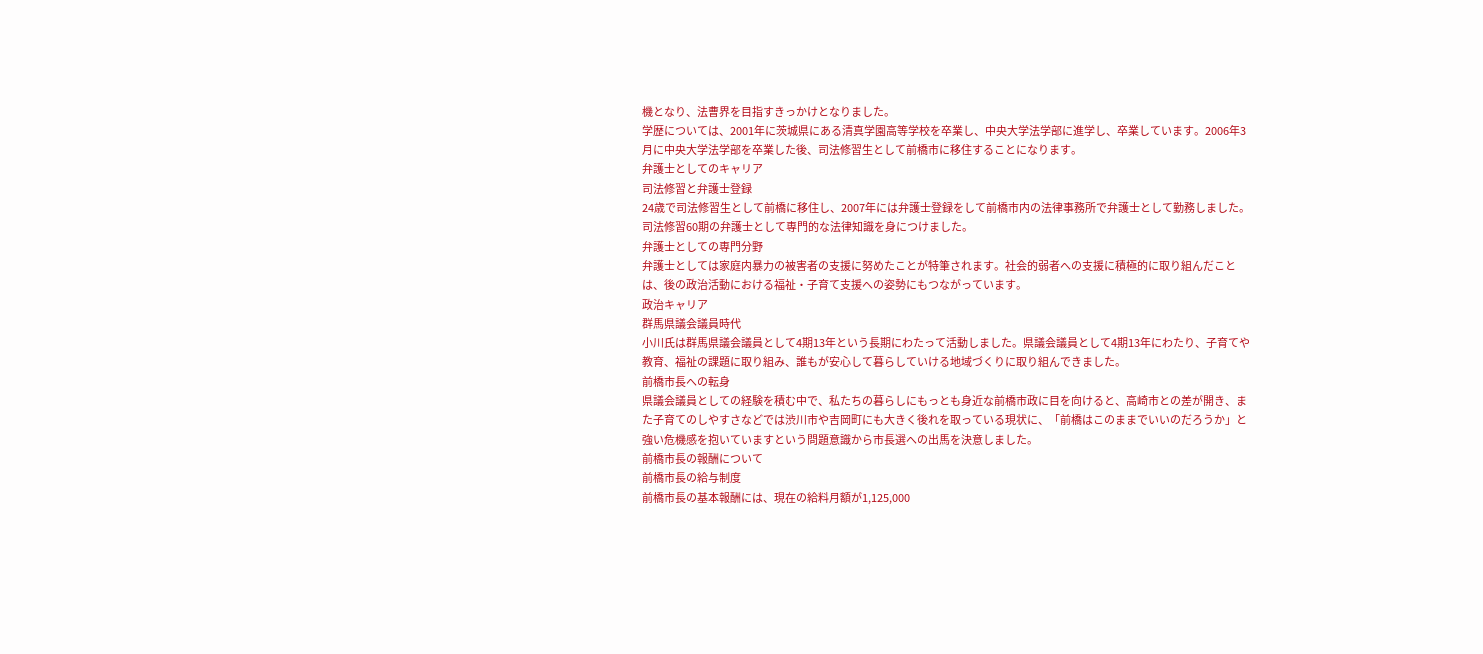機となり、法曹界を目指すきっかけとなりました。
学歴については、2001年に茨城県にある清真学園高等学校を卒業し、中央大学法学部に進学し、卒業しています。2006年3月に中央大学法学部を卒業した後、司法修習生として前橋市に移住することになります。
弁護士としてのキャリア
司法修習と弁護士登録
24歳で司法修習生として前橋に移住し、2007年には弁護士登録をして前橋市内の法律事務所で弁護士として勤務しました。司法修習60期の弁護士として専門的な法律知識を身につけました。
弁護士としての専門分野
弁護士としては家庭内暴力の被害者の支援に努めたことが特筆されます。社会的弱者への支援に積極的に取り組んだことは、後の政治活動における福祉・子育て支援への姿勢にもつながっています。
政治キャリア
群馬県議会議員時代
小川氏は群馬県議会議員として4期13年という長期にわたって活動しました。県議会議員として4期13年にわたり、子育てや教育、福祉の課題に取り組み、誰もが安心して暮らしていける地域づくりに取り組んできました。
前橋市長への転身
県議会議員としての経験を積む中で、私たちの暮らしにもっとも身近な前橋市政に目を向けると、高崎市との差が開き、また子育てのしやすさなどでは渋川市や吉岡町にも大きく後れを取っている現状に、「前橋はこのままでいいのだろうか」と強い危機感を抱いていますという問題意識から市長選への出馬を決意しました。
前橋市長の報酬について
前橋市長の給与制度
前橋市長の基本報酬には、現在の給料月額が1,125,000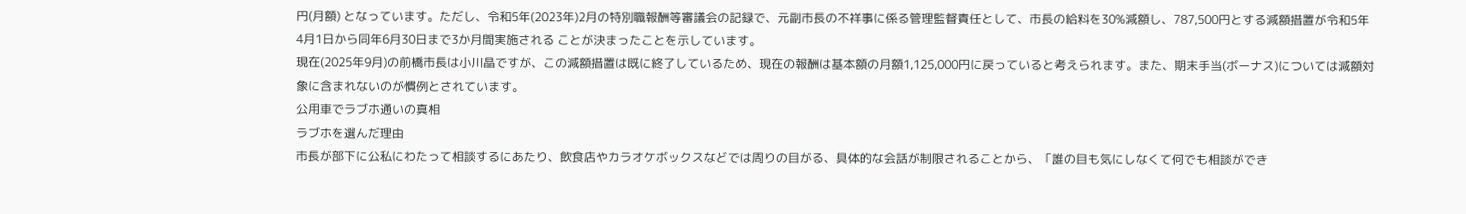円(月額) となっています。ただし、令和5年(2023年)2月の特別職報酬等審議会の記録で、元副市長の不祥事に係る管理監督責任として、市長の給料を30%減額し、787,500円とする減額措置が令和5年4月1日から同年6月30日まで3か月間実施される ことが決まったことを示しています。
現在(2025年9月)の前橋市長は小川晶ですが、この減額措置は既に終了しているため、現在の報酬は基本額の月額1,125,000円に戻っていると考えられます。また、期末手当(ボーナス)については減額対象に含まれないのが慣例とされています。
公用車でラブホ通いの真相
ラブホを選んだ理由
市長が部下に公私にわたって相談するにあたり、飲食店やカラオケボックスなどでは周りの目がる、具体的な会話が制限されることから、「誰の目も気にしなくて何でも相談ができ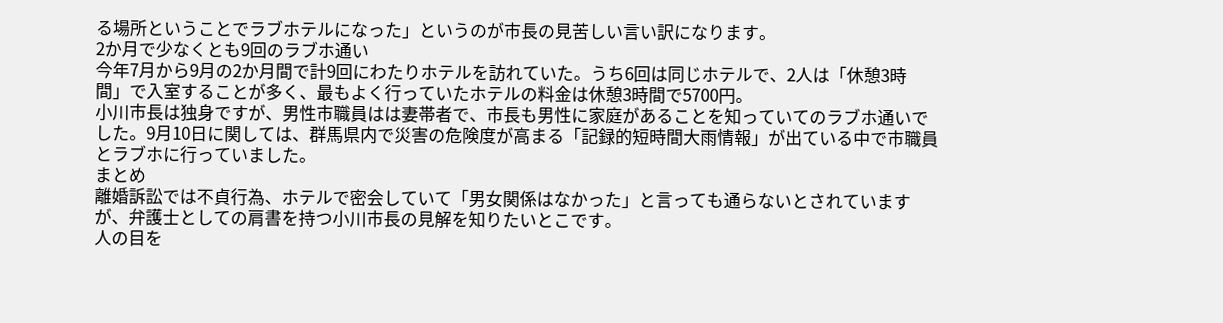る場所ということでラブホテルになった」というのが市長の見苦しい言い訳になります。
2か月で少なくとも9回のラブホ通い
今年7月から9月の2か月間で計9回にわたりホテルを訪れていた。うち6回は同じホテルで、2人は「休憩3時間」で入室することが多く、最もよく行っていたホテルの料金は休憩3時間で5700円。
小川市長は独身ですが、男性市職員はは妻帯者で、市長も男性に家庭があることを知っていてのラブホ通いでした。9月10日に関しては、群馬県内で災害の危険度が高まる「記録的短時間大雨情報」が出ている中で市職員とラブホに行っていました。
まとめ
離婚訴訟では不貞行為、ホテルで密会していて「男女関係はなかった」と言っても通らないとされていますが、弁護士としての肩書を持つ小川市長の見解を知りたいとこです。
人の目を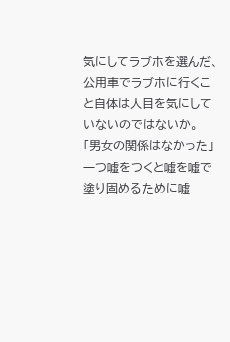気にしてラブホを選んだ、公用車でラブホに行くこと自体は人目を気にしていないのではないか。
「男女の関係はなかった」
一つ嘘をつくと嘘を嘘で塗り固めるために嘘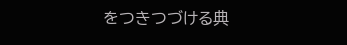をつきつづける典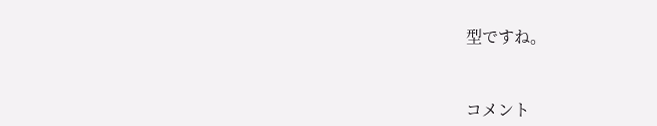型ですね。


コメント